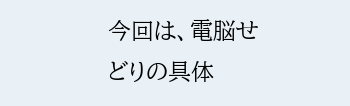今回は、電脳せどりの具体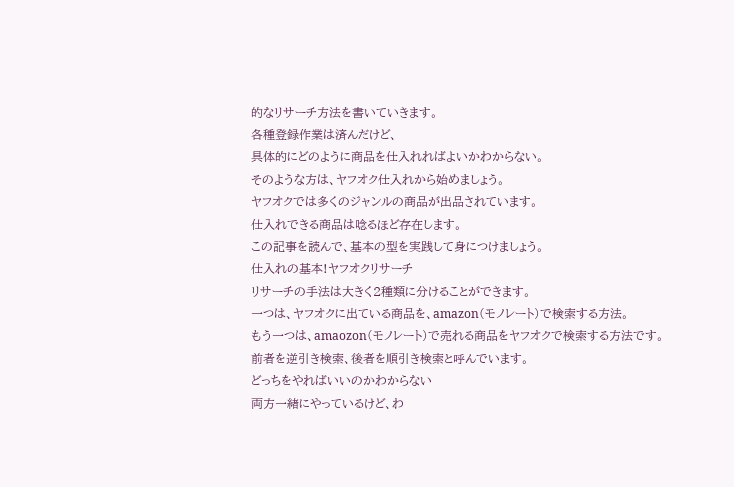的なリサーチ方法を書いていきます。
各種登録作業は済んだけど、
具体的にどのように商品を仕入れればよいかわからない。
そのような方は、ヤフオク仕入れから始めましょう。
ヤフオクでは多くのジャンルの商品が出品されています。
仕入れできる商品は唸るほど存在します。
この記事を読んで、基本の型を実践して身につけましょう。
仕入れの基本!ヤフオクリサーチ
リサーチの手法は大きく2種類に分けることができます。
一つは、ヤフオクに出ている商品を、amazon(モノレート)で検索する方法。
もう一つは、amaozon(モノレート)で売れる商品をヤフオクで検索する方法です。
前者を逆引き検索、後者を順引き検索と呼んでいます。
どっちをやればいいのかわからない
両方一緒にやっているけど、わ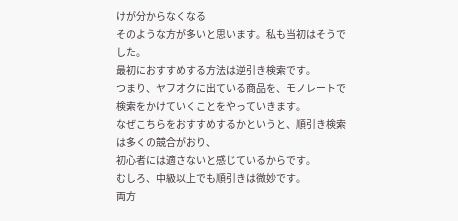けが分からなくなる
そのような方が多いと思います。私も当初はそうでした。
最初におすすめする方法は逆引き検索です。
つまり、ヤフオクに出ている商品を、モノレートで検索をかけていくことをやっていきます。
なぜこちらをおすすめするかというと、順引き検索は多くの競合がおり、
初心者には適さないと感じているからです。
むしろ、中級以上でも順引きは微妙です。
両方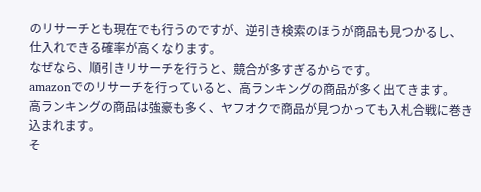のリサーチとも現在でも行うのですが、逆引き検索のほうが商品も見つかるし、
仕入れできる確率が高くなります。
なぜなら、順引きリサーチを行うと、競合が多すぎるからです。
amazonでのリサーチを行っていると、高ランキングの商品が多く出てきます。
高ランキングの商品は強豪も多く、ヤフオクで商品が見つかっても入札合戦に巻き込まれます。
そ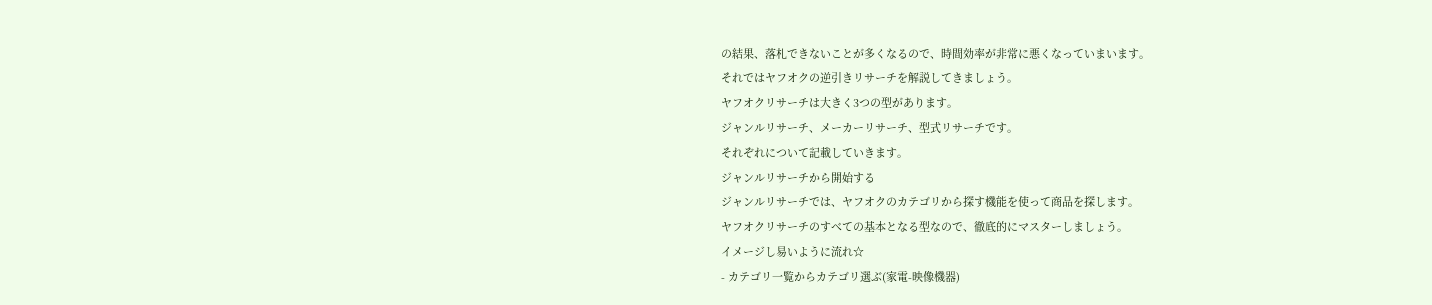の結果、落札できないことが多くなるので、時間効率が非常に悪くなっていまいます。
それではヤフオクの逆引きリサーチを解説してきましょう。
ヤフオクリサーチは大きく3つの型があります。
ジャンルリサーチ、メーカーリサーチ、型式リサーチです。
それぞれについて記載していきます。
ジャンルリサーチから開始する
ジャンルリサーチでは、ヤフオクのカテゴリから探す機能を使って商品を探します。
ヤフオクリサーチのすべての基本となる型なので、徹底的にマスターしましょう。
イメージし易いように流れ☆
- カテゴリ一覧からカテゴリ選ぶ(家電-映像機器)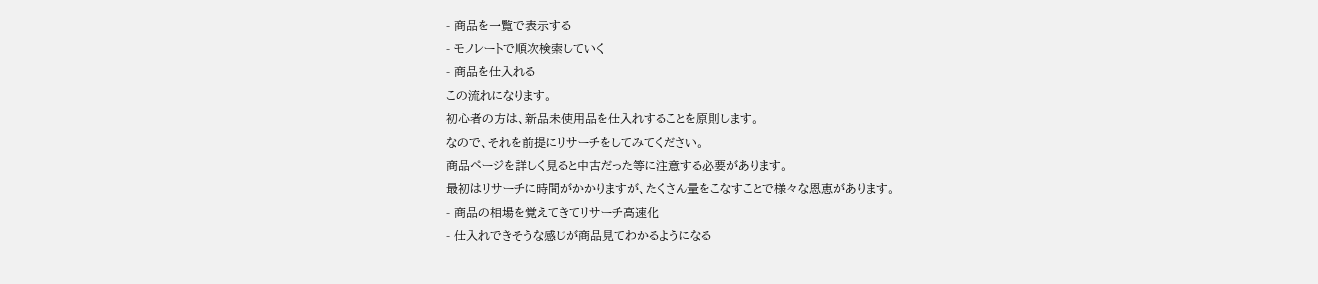- 商品を一覧で表示する
- モノレートで順次検索していく
- 商品を仕入れる
この流れになります。
初心者の方は、新品未使用品を仕入れすることを原則します。
なので、それを前提にリサーチをしてみてください。
商品ページを詳しく見ると中古だった等に注意する必要があります。
最初はリサーチに時間がかかりますが、たくさん量をこなすことで様々な恩恵があります。
- 商品の相場を覚えてきてリサーチ高速化
- 仕入れできそうな感じが商品見てわかるようになる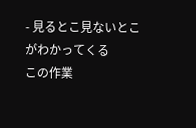- 見るとこ見ないとこがわかってくる
この作業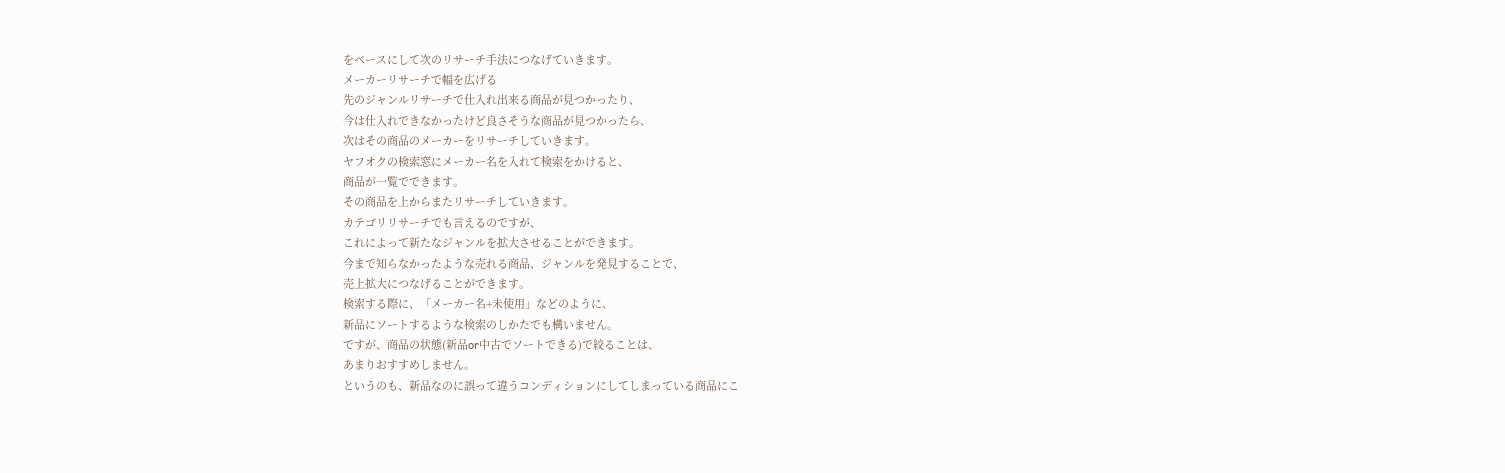をベースにして次のリサーチ手法につなげていきます。
メーカーリサーチで幅を広げる
先のジャンルリサーチで仕入れ出来る商品が見つかったり、
今は仕入れできなかったけど良さそうな商品が見つかったら、
次はその商品のメーカーをリサーチしていきます。
ヤフオクの検索窓にメーカー名を入れて検索をかけると、
商品が一覧でできます。
その商品を上からまたリサーチしていきます。
カテゴリリサーチでも言えるのですが、
これによって新たなジャンルを拡大させることができます。
今まで知らなかったような売れる商品、ジャンルを発見することで、
売上拡大につなげることができます。
検索する際に、「メーカー名+未使用」などのように、
新品にソートするような検索のしかたでも構いません。
ですが、商品の状態(新品or中古でソートできる)で絞ることは、
あまりおすすめしません。
というのも、新品なのに誤って違うコンディションにしてしまっている商品にこ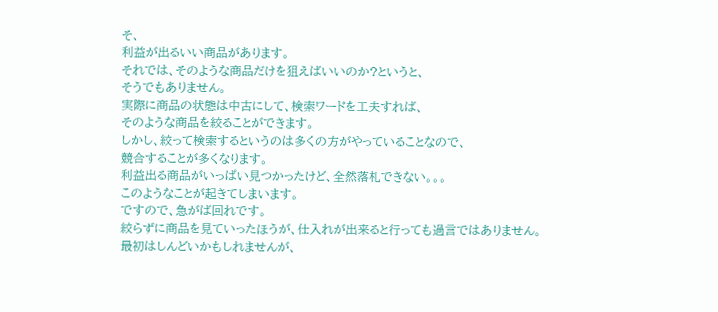そ、
利益が出るいい商品があります。
それでは、そのような商品だけを狙えばいいのか?というと、
そうでもありません。
実際に商品の状態は中古にして、検索ワードを工夫すれば、
そのような商品を絞ることができます。
しかし、絞って検索するというのは多くの方がやっていることなので、
競合することが多くなります。
利益出る商品がいっぱい見つかったけど、全然落札できない。。。
このようなことが起きてしまいます。
ですので、急がば回れです。
絞らずに商品を見ていったほうが、仕入れが出来ると行っても過言ではありません。
最初はしんどいかもしれませんが、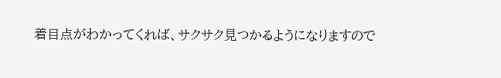着目点がわかってくれば、サクサク見つかるようになりますので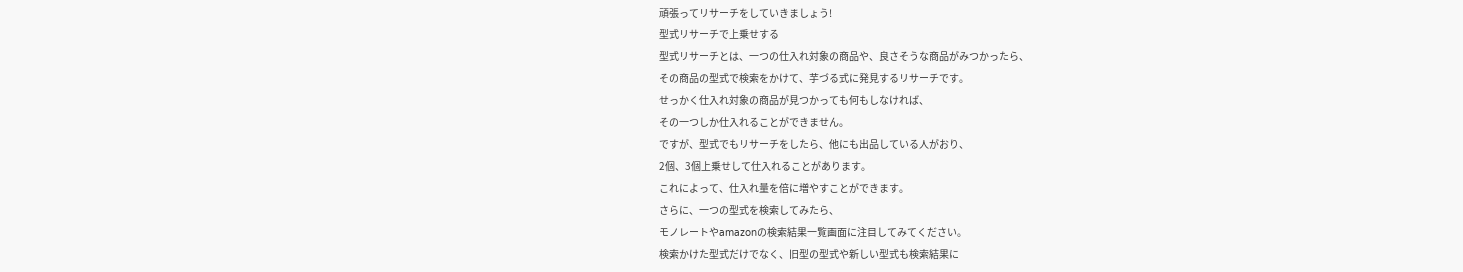頑張ってリサーチをしていきましょう!
型式リサーチで上乗せする
型式リサーチとは、一つの仕入れ対象の商品や、良さそうな商品がみつかったら、
その商品の型式で検索をかけて、芋づる式に発見するリサーチです。
せっかく仕入れ対象の商品が見つかっても何もしなければ、
その一つしか仕入れることができません。
ですが、型式でもリサーチをしたら、他にも出品している人がおり、
2個、3個上乗せして仕入れることがあります。
これによって、仕入れ量を倍に増やすことができます。
さらに、一つの型式を検索してみたら、
モノレートやamazonの検索結果一覧画面に注目してみてください。
検索かけた型式だけでなく、旧型の型式や新しい型式も検索結果に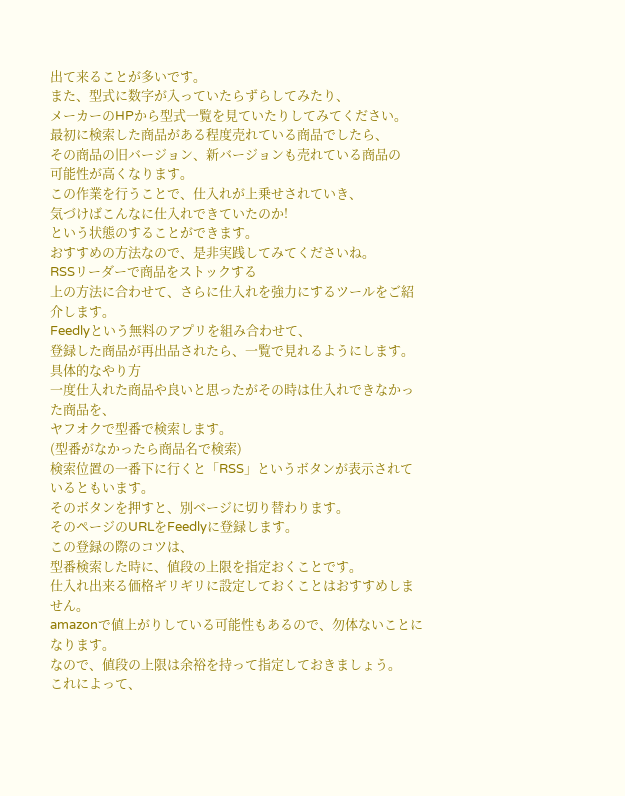出て来ることが多いです。
また、型式に数字が入っていたらずらしてみたり、
メーカーのHPから型式一覧を見ていたりしてみてください。
最初に検索した商品がある程度売れている商品でしたら、
その商品の旧バージョン、新バージョンも売れている商品の
可能性が高くなります。
この作業を行うことで、仕入れが上乗せされていき、
気づけばこんなに仕入れできていたのか!
という状態のすることができます。
おすすめの方法なので、是非実践してみてくださいね。
RSSリーダーで商品をストックする
上の方法に合わせて、さらに仕入れを強力にするツールをご紹介します。
Feedlyという無料のアプリを組み合わせて、
登録した商品が再出品されたら、一覧で見れるようにします。
具体的なやり方
一度仕入れた商品や良いと思ったがその時は仕入れできなかった商品を、
ヤフオクで型番で検索します。
(型番がなかったら商品名で検索)
検索位置の一番下に行くと「RSS」というボタンが表示されているともいます。
そのボタンを押すと、別ベージに切り替わります。
そのページのURLをFeedlyに登録します。
この登録の際のコツは、
型番検索した時に、値段の上限を指定おくことです。
仕入れ出来る価格ギリギリに設定しておくことはおすすめしません。
amazonで値上がりしている可能性もあるので、勿体ないことになります。
なので、値段の上限は余裕を持って指定しておきましょう。
これによって、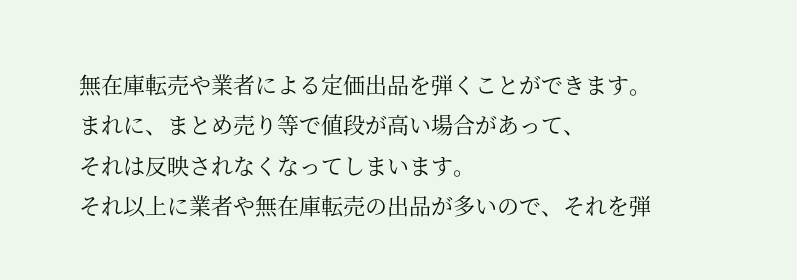無在庫転売や業者による定価出品を弾くことができます。
まれに、まとめ売り等で値段が高い場合があって、
それは反映されなくなってしまいます。
それ以上に業者や無在庫転売の出品が多いので、それを弾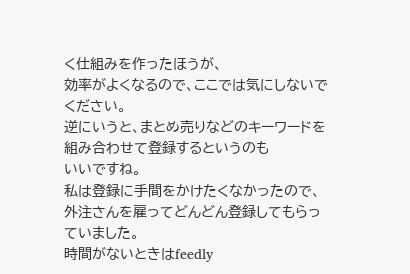く仕組みを作ったほうが、
効率がよくなるので、ここでは気にしないでください。
逆にいうと、まとめ売りなどのキーワードを組み合わせて登録するというのも
いいですね。
私は登録に手間をかけたくなかったので、
外注さんを雇ってどんどん登録してもらっていました。
時間がないときはfeedly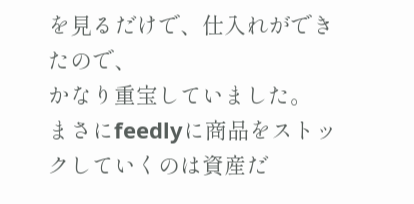を見るだけで、仕入れができたので、
かなり重宝していました。
まさにfeedlyに商品をストックしていくのは資産だ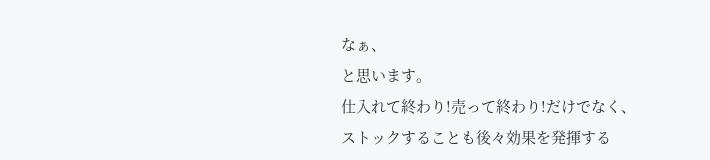なぁ、
と思います。
仕入れて終わり!売って終わり!だけでなく、
ストックすることも後々効果を発揮する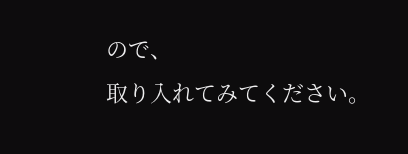ので、
取り入れてみてください。